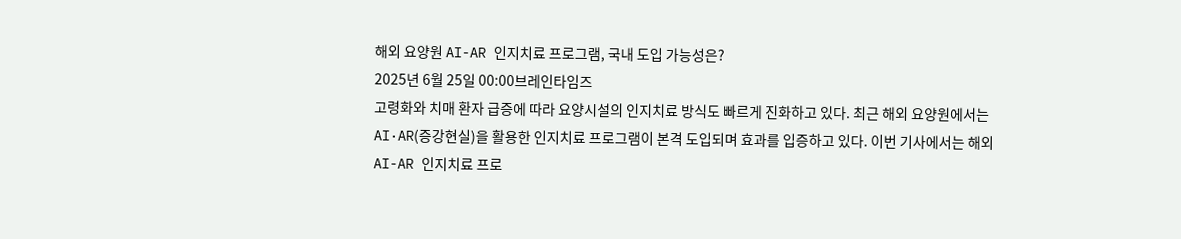해외 요양원 AI-AR 인지치료 프로그램, 국내 도입 가능성은?
2025년 6월 25일 00:00브레인타임즈
고령화와 치매 환자 급증에 따라 요양시설의 인지치료 방식도 빠르게 진화하고 있다. 최근 해외 요양원에서는 AI·AR(증강현실)을 활용한 인지치료 프로그램이 본격 도입되며 효과를 입증하고 있다. 이번 기사에서는 해외 AI-AR 인지치료 프로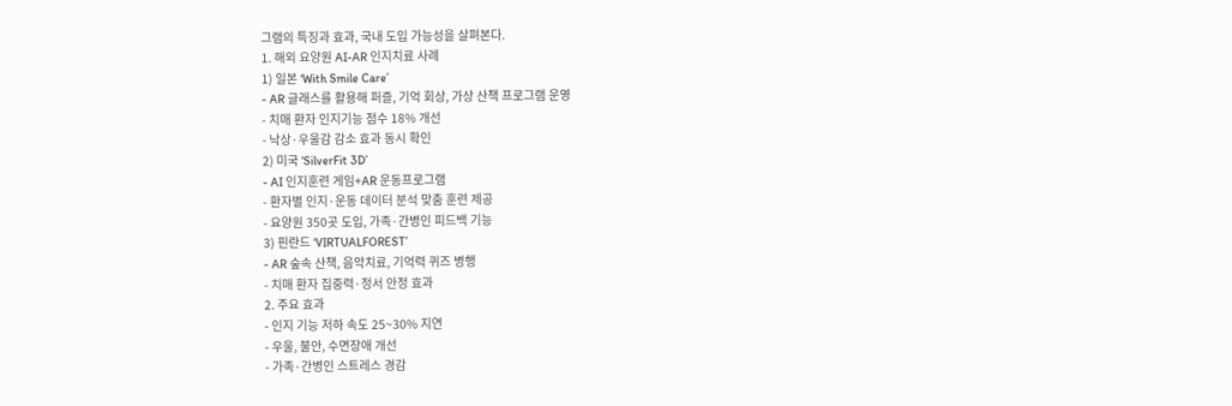그램의 특징과 효과, 국내 도입 가능성을 살펴본다.
1. 해외 요양원 AI-AR 인지치료 사례
1) 일본 ‘With Smile Care’
- AR 글래스를 활용해 퍼즐, 기억 회상, 가상 산책 프로그램 운영
- 치매 환자 인지기능 점수 18% 개선
- 낙상·우울감 감소 효과 동시 확인
2) 미국 ‘SilverFit 3D’
- AI 인지훈련 게임+AR 운동프로그램
- 환자별 인지·운동 데이터 분석 맞춤 훈련 제공
- 요양원 350곳 도입, 가족·간병인 피드백 기능
3) 핀란드 ‘VIRTUALFOREST’
- AR 숲속 산책, 음악치료, 기억력 퀴즈 병행
- 치매 환자 집중력·정서 안정 효과
2. 주요 효과
- 인지 기능 저하 속도 25~30% 지연
- 우울, 불안, 수면장애 개선
- 가족·간병인 스트레스 경감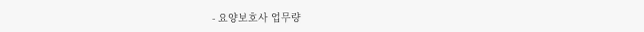- 요양보호사 업무량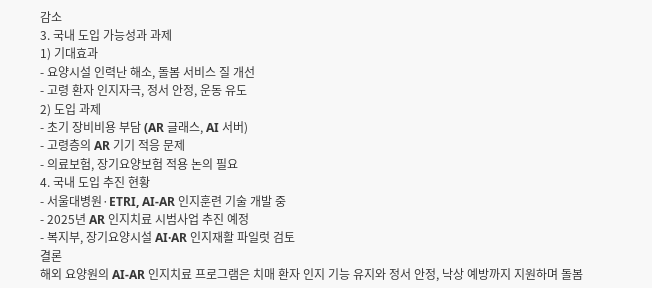감소
3. 국내 도입 가능성과 과제
1) 기대효과
- 요양시설 인력난 해소, 돌봄 서비스 질 개선
- 고령 환자 인지자극, 정서 안정, 운동 유도
2) 도입 과제
- 초기 장비비용 부담 (AR 글래스, AI 서버)
- 고령층의 AR 기기 적응 문제
- 의료보험, 장기요양보험 적용 논의 필요
4. 국내 도입 추진 현황
- 서울대병원·ETRI, AI-AR 인지훈련 기술 개발 중
- 2025년 AR 인지치료 시범사업 추진 예정
- 복지부, 장기요양시설 AI·AR 인지재활 파일럿 검토
결론
해외 요양원의 AI-AR 인지치료 프로그램은 치매 환자 인지 기능 유지와 정서 안정, 낙상 예방까지 지원하며 돌봄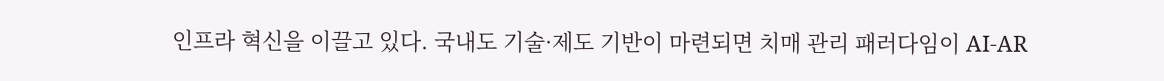인프라 혁신을 이끌고 있다. 국내도 기술·제도 기반이 마련되면 치매 관리 패러다임이 AI-AR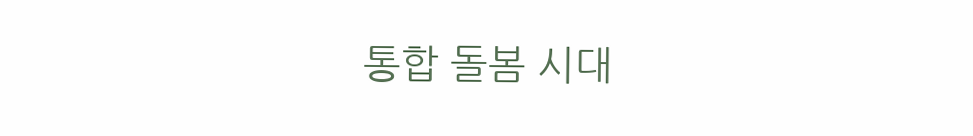통합 돌봄 시대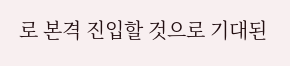로 본격 진입할 것으로 기대된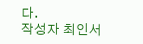다.
작성자 최인서